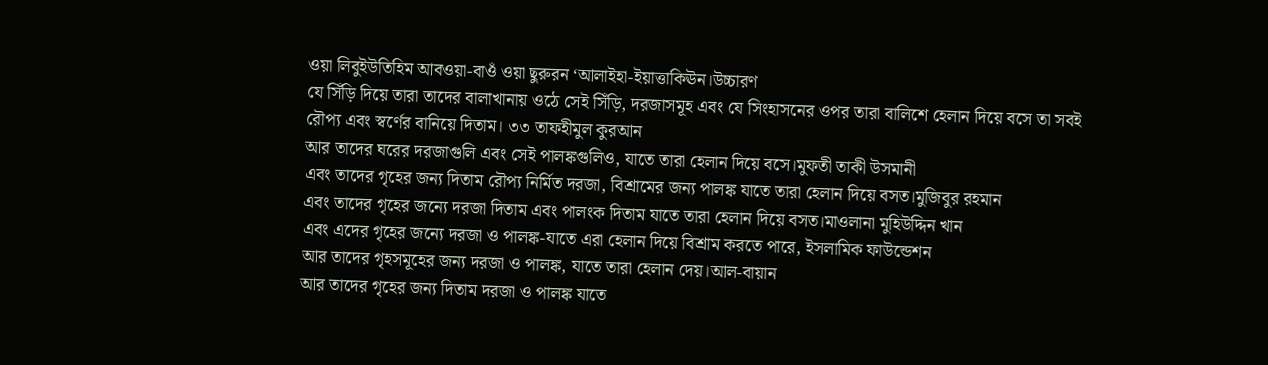ওয়া লিবুইউতিহিম আবওয়া-বাওঁ ওয়া ছুরুরন ‘আলাইহা-ইয়াত্তাকিঊন।উচ্চারণ
যে সিঁড়ি দিয়ে তারা তাদের বালাখানায় ওঠে সেই সিঁড়ি, দরজাসমূহ এবং যে সিংহাসনের ওপর তারা বালিশে হেলান দিয়ে বসে তা সবই রৌপ্য এবং স্বর্ণের বানিয়ে দিতাম। ৩৩ তাফহীমুল কুরআন
আর তাদের ঘরের দরজাগুলি এবং সেই পালঙ্কগুলিও, যাতে তারা হেলান দিয়ে বসে।মুফতী তাকী উসমানী
এবং তাদের গৃহের জন্য দিতাম রৌপ্য নির্মিত দরজা, বিশ্রামের জন্য পালঙ্ক যাতে তারা হেলান দিয়ে বসত।মুজিবুর রহমান
এবং তাদের গৃহের জন্যে দরজা দিতাম এবং পালংক দিতাম যাতে তারা হেলান দিয়ে বসত।মাওলানা মুহিউদ্দিন খান
এবং এদের গৃহের জন্যে দরজা ও পালঙ্ক-যাতে এরা হেলান দিয়ে বিশ্রাম করতে পারে, ইসলামিক ফাউন্ডেশন
আর তাদের গৃহসমূহের জন্য দরজা ও পালঙ্ক, যাতে তারা হেলান দেয়।আল-বায়ান
আর তাদের গৃহের জন্য দিতাম দরজা ও পালঙ্ক যাতে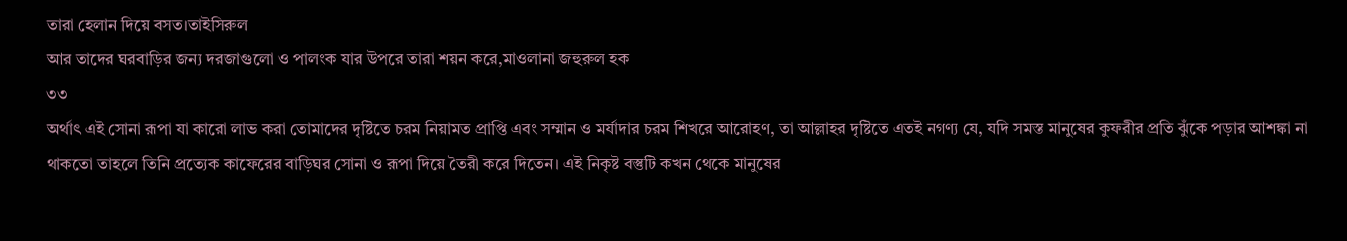তারা হেলান দিয়ে বসত।তাইসিরুল
আর তাদের ঘরবাড়ির জন্য দরজাগুলো ও পালংক যার উপরে তারা শয়ন করে,মাওলানা জহুরুল হক
৩৩
অর্থাৎ এই সোনা রূপা যা কারো লাভ করা তোমাদের দৃষ্টিতে চরম নিয়ামত প্রাপ্তি এবং সম্মান ও মর্যাদার চরম শিখরে আরোহণ, তা আল্লাহর দৃষ্টিতে এতই নগণ্য যে, যদি সমস্ত মানুষের কুফরীর প্রতি ঝুঁকে পড়ার আশঙ্কা না থাকতো তাহলে তিনি প্রত্যেক কাফেরের বাড়িঘর সোনা ও রূপা দিয়ে তৈরী করে দিতেন। এই নিকৃষ্ট বস্তুটি কখন থেকে মানুষের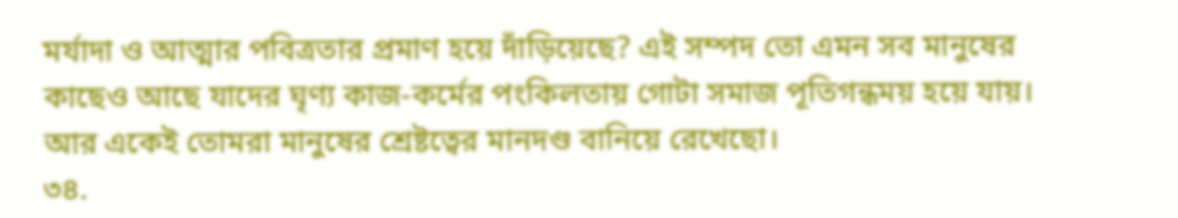মর্যাদা ও আত্মার পবিত্রতার প্রমাণ হয়ে দাঁড়িয়েছে? এই সম্পদ তো এমন সব মানুষের কাছেও আছে যাদের ঘৃণ্য কাজ-কর্মের পংকিলতায় গোটা সমাজ পূতিগন্ধময় হয়ে যায়। আর একেই তোমরা মানুষের শ্রেষ্টত্বের মানদণ্ড বানিয়ে রেখেছো।
৩৪.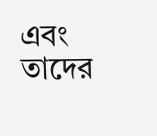এবং তাদের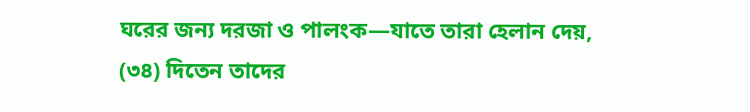ঘরের জন্য দরজা ও পালংক—যাতে তারা হেলান দেয়,
(৩৪) দিতেন তাদের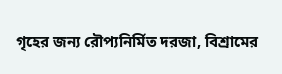গৃহের জন্য রৌপ্যনির্মিত দরজা, বিশ্রামের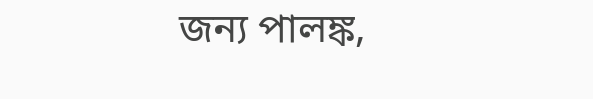জন্য পালঙ্ক,